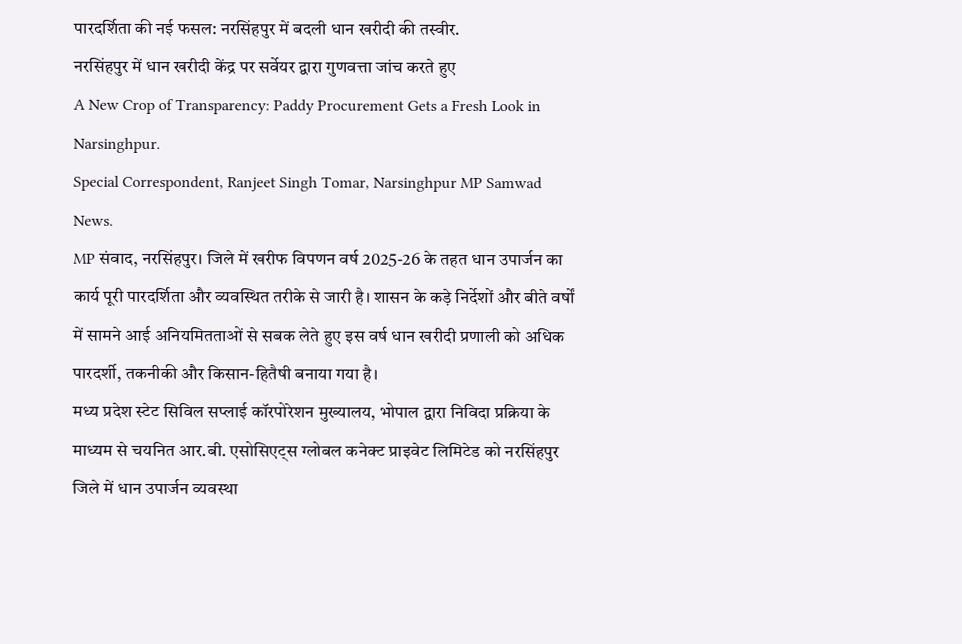पारदर्शिता की नई फसल: नरसिंहपुर में बदली धान खरीदी की तस्वीर.
नरसिंहपुर में धान खरीदी केंद्र पर सर्वेयर द्वारा गुणवत्ता जांच करते हुए
A New Crop of Transparency: Paddy Procurement Gets a Fresh Look in Narsinghpur.
Special Correspondent, Ranjeet Singh Tomar, Narsinghpur MP Samwad News.
MP संवाद, नरसिंहपुर। जिले में खरीफ विपणन वर्ष 2025-26 के तहत धान उपार्जन का कार्य पूरी पारदर्शिता और व्यवस्थित तरीके से जारी है। शासन के कड़े निर्देशों और बीते वर्षों में सामने आई अनियमितताओं से सबक लेते हुए इस वर्ष धान खरीदी प्रणाली को अधिक पारदर्शी, तकनीकी और किसान-हितैषी बनाया गया है।
मध्य प्रदेश स्टेट सिविल सप्लाई कॉरपोरेशन मुख्यालय, भोपाल द्वारा निविदा प्रक्रिया के माध्यम से चयनित आर.बी. एसोसिएट्स ग्लोबल कनेक्ट प्राइवेट लिमिटेड को नरसिंहपुर जिले में धान उपार्जन व्यवस्था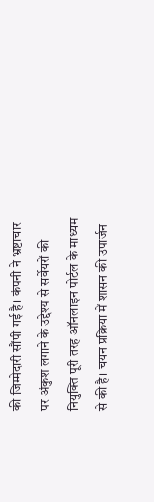की जिम्मेदारी सौंपी गई है। कंपनी ने भ्रष्टाचार पर अंकुश लगाने के उद्देश्य से सर्वेयरों की नियुक्ति पूरी तरह ऑनलाइन पोर्टल के माध्यम से की है। चयन प्रक्रिया में शासन की उपार्जन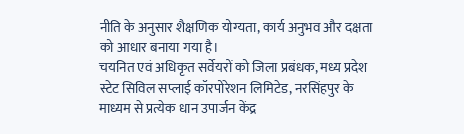नीति के अनुसार शैक्षणिक योग्यता, कार्य अनुभव और दक्षता को आधार बनाया गया है।
चयनित एवं अधिकृत सर्वेयरों को जिला प्रबंधक, मध्य प्रदेश स्टेट सिविल सप्लाई कॉरपोरेशन लिमिटेड, नरसिंहपुर के माध्यम से प्रत्येक धान उपार्जन केंद्र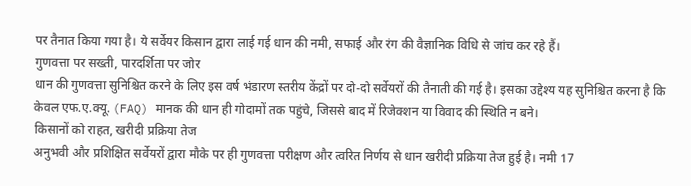पर तैनात किया गया है। ये सर्वेयर किसान द्वारा लाई गई धान की नमी, सफाई और रंग की वैज्ञानिक विधि से जांच कर रहे हैं।
गुणवत्ता पर सख्ती, पारदर्शिता पर जोर
धान की गुणवत्ता सुनिश्चित करने के लिए इस वर्ष भंडारण स्तरीय केंद्रों पर दो-दो सर्वेयरों की तैनाती की गई है। इसका उद्देश्य यह सुनिश्चित करना है कि केवल एफ.ए.क्यू. (FAQ) मानक की धान ही गोदामों तक पहुंचे, जिससे बाद में रिजेक्शन या विवाद की स्थिति न बने।
किसानों को राहत, खरीदी प्रक्रिया तेज
अनुभवी और प्रशिक्षित सर्वेयरों द्वारा मौके पर ही गुणवत्ता परीक्षण और त्वरित निर्णय से धान खरीदी प्रक्रिया तेज हुई है। नमी 17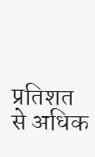प्रतिशत से अधिक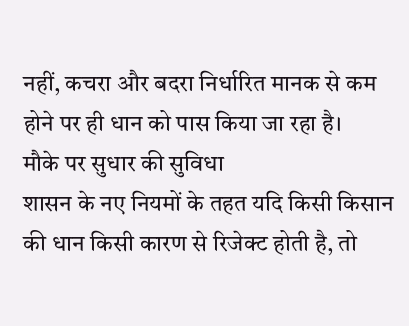नहीं, कचरा और बदरा निर्धारित मानक से कम होने पर ही धान को पास किया जा रहा है।
मौके पर सुधार की सुविधा
शासन के नए नियमों के तहत यदि किसी किसान की धान किसी कारण से रिजेक्ट होती है, तो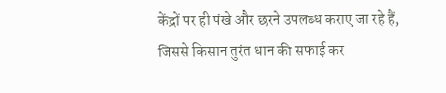केंद्रों पर ही पंखे और छरने उपलब्ध कराए जा रहे हैं, जिससे किसान तुरंत धान की सफाई कर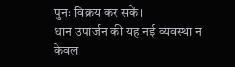पुनः विक्रय कर सकें।
धान उपार्जन की यह नई व्यवस्था न केवल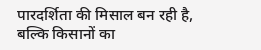पारदर्शिता की मिसाल बन रही है, बल्कि किसानों का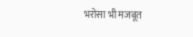भरोसा भी मजबूत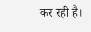कर रही है।